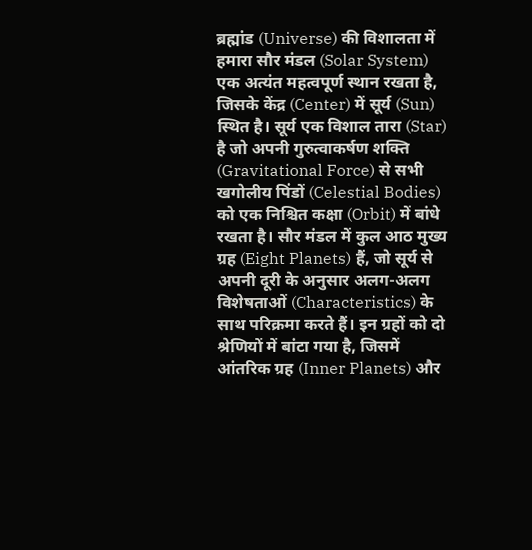ब्रह्मांड (Universe) की विशालता में हमारा सौर मंडल (Solar System) एक अत्यंत महत्वपूर्ण स्थान रखता है, जिसके केंद्र (Center) में सूर्य (Sun) स्थित है। सूर्य एक विशाल तारा (Star) है जो अपनी गुरुत्वाकर्षण शक्ति (Gravitational Force) से सभी खगोलीय पिंडों (Celestial Bodies) को एक निश्चित कक्षा (Orbit) में बांधे रखता है। सौर मंडल में कुल आठ मुख्य ग्रह (Eight Planets) हैं, जो सूर्य से अपनी दूरी के अनुसार अलग-अलग विशेषताओं (Characteristics) के साथ परिक्रमा करते हैं। इन ग्रहों को दो श्रेणियों में बांटा गया है, जिसमें आंतरिक ग्रह (Inner Planets) और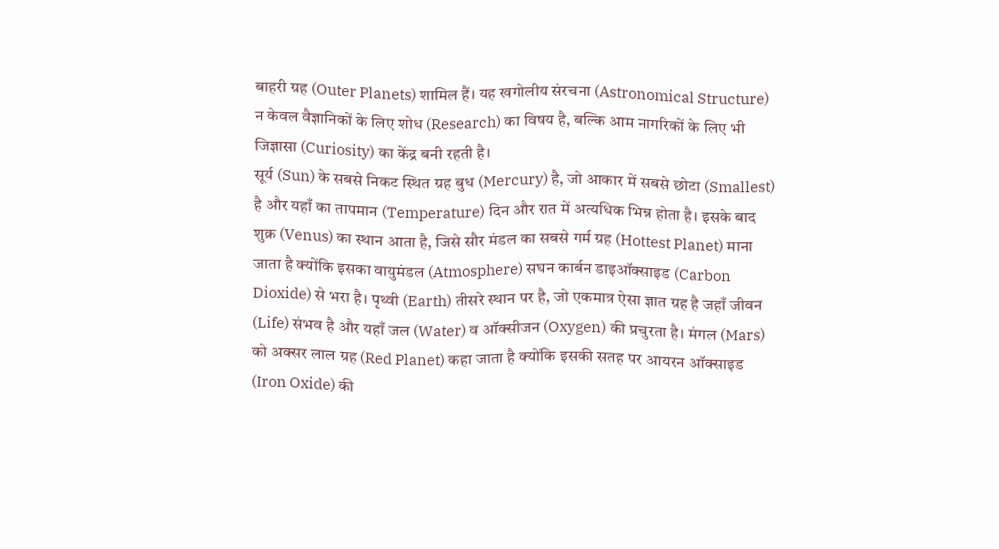बाहरी ग्रह (Outer Planets) शामिल हैं। यह खगोलीय संरचना (Astronomical Structure) न केवल वैज्ञानिकों के लिए शोध (Research) का विषय है, बल्कि आम नागरिकों के लिए भी जिज्ञासा (Curiosity) का केंद्र बनी रहती है।
सूर्य (Sun) के सबसे निकट स्थित ग्रह बुध (Mercury) है, जो आकार में सबसे छोटा (Smallest) है और यहाँ का तापमान (Temperature) दिन और रात में अत्यधिक भिन्न होता है। इसके बाद शुक्र (Venus) का स्थान आता है, जिसे सौर मंडल का सबसे गर्म ग्रह (Hottest Planet) माना जाता है क्योंकि इसका वायुमंडल (Atmosphere) सघन कार्बन डाइऑक्साइड (Carbon Dioxide) से भरा है। पृथ्वी (Earth) तीसरे स्थान पर है, जो एकमात्र ऐसा ज्ञात ग्रह है जहाँ जीवन (Life) संभव है और यहाँ जल (Water) व ऑक्सीजन (Oxygen) की प्रचुरता है। मंगल (Mars) को अक्सर लाल ग्रह (Red Planet) कहा जाता है क्योंकि इसकी सतह पर आयरन ऑक्साइड (Iron Oxide) की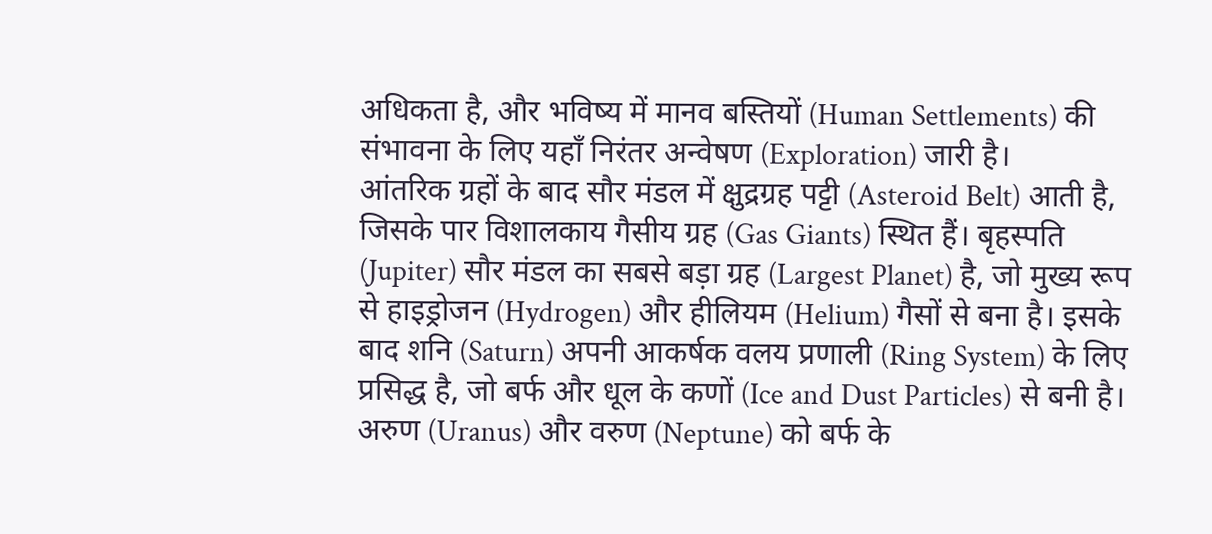अधिकता है, और भविष्य में मानव बस्तियों (Human Settlements) की संभावना के लिए यहाँ निरंतर अन्वेषण (Exploration) जारी है।
आंतरिक ग्रहों के बाद सौर मंडल में क्षुद्रग्रह पट्टी (Asteroid Belt) आती है, जिसके पार विशालकाय गैसीय ग्रह (Gas Giants) स्थित हैं। बृहस्पति (Jupiter) सौर मंडल का सबसे बड़ा ग्रह (Largest Planet) है, जो मुख्य रूप से हाइड्रोजन (Hydrogen) और हीलियम (Helium) गैसों से बना है। इसके बाद शनि (Saturn) अपनी आकर्षक वलय प्रणाली (Ring System) के लिए प्रसिद्ध है, जो बर्फ और धूल के कणों (Ice and Dust Particles) से बनी है। अरुण (Uranus) और वरुण (Neptune) को बर्फ के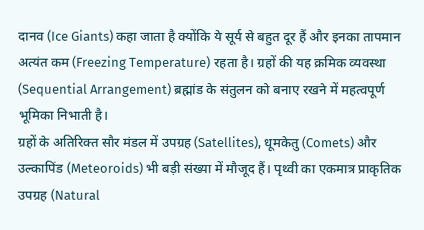दानव (Ice Giants) कहा जाता है क्योंकि ये सूर्य से बहुत दूर हैं और इनका तापमान अत्यंत कम (Freezing Temperature) रहता है। ग्रहों की यह क्रमिक व्यवस्था (Sequential Arrangement) ब्रह्मांड के संतुलन को बनाए रखने में महत्वपूर्ण भूमिका निभाती है।
ग्रहों के अतिरिक्त सौर मंडल में उपग्रह (Satellites), धूमकेतु (Comets) और उल्कापिंड (Meteoroids) भी बड़ी संख्या में मौजूद हैं। पृथ्वी का एकमात्र प्राकृतिक उपग्रह (Natural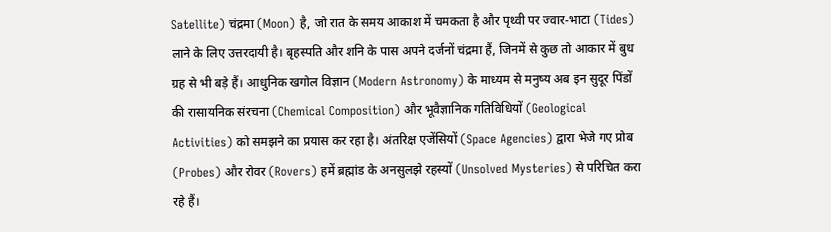Satellite) चंद्रमा (Moon) है, जो रात के समय आकाश में चमकता है और पृथ्वी पर ज्वार-भाटा (Tides) लाने के लिए उत्तरदायी है। बृहस्पति और शनि के पास अपने दर्जनों चंद्रमा हैं, जिनमें से कुछ तो आकार में बुध ग्रह से भी बड़े हैं। आधुनिक खगोल विज्ञान (Modern Astronomy) के माध्यम से मनुष्य अब इन सुदूर पिंडों की रासायनिक संरचना (Chemical Composition) और भूवैज्ञानिक गतिविधियों (Geological Activities) को समझने का प्रयास कर रहा है। अंतरिक्ष एजेंसियों (Space Agencies) द्वारा भेजे गए प्रोब (Probes) और रोवर (Rovers) हमें ब्रह्मांड के अनसुलझे रहस्यों (Unsolved Mysteries) से परिचित करा रहे हैं।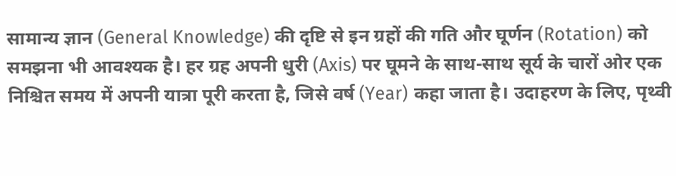सामान्य ज्ञान (General Knowledge) की दृष्टि से इन ग्रहों की गति और घूर्णन (Rotation) को समझना भी आवश्यक है। हर ग्रह अपनी धुरी (Axis) पर घूमने के साथ-साथ सूर्य के चारों ओर एक निश्चित समय में अपनी यात्रा पूरी करता है, जिसे वर्ष (Year) कहा जाता है। उदाहरण के लिए, पृथ्वी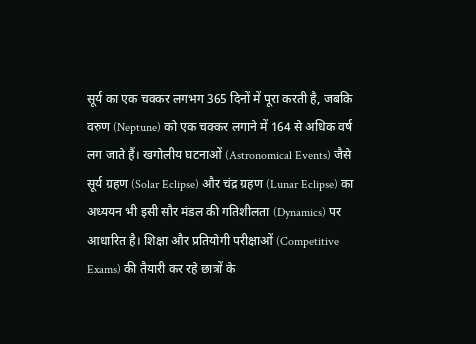सूर्य का एक चक्कर लगभग 365 दिनों में पूरा करती है, जबकि वरुण (Neptune) को एक चक्कर लगाने में 164 से अधिक वर्ष लग जाते हैं। खगोलीय घटनाओं (Astronomical Events) जैसे सूर्य ग्रहण (Solar Eclipse) और चंद्र ग्रहण (Lunar Eclipse) का अध्ययन भी इसी सौर मंडल की गतिशीलता (Dynamics) पर आधारित है। शिक्षा और प्रतियोगी परीक्षाओं (Competitive Exams) की तैयारी कर रहे छात्रों के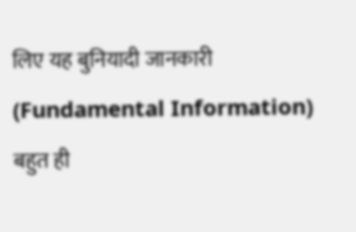लिए यह बुनियादी जानकारी (Fundamental Information) बहुत ही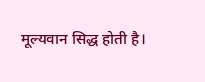मूल्यवान सिद्ध होती है।